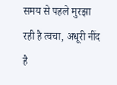समय से पहले मुरझा रही है त्वचा, अधूरी नींद है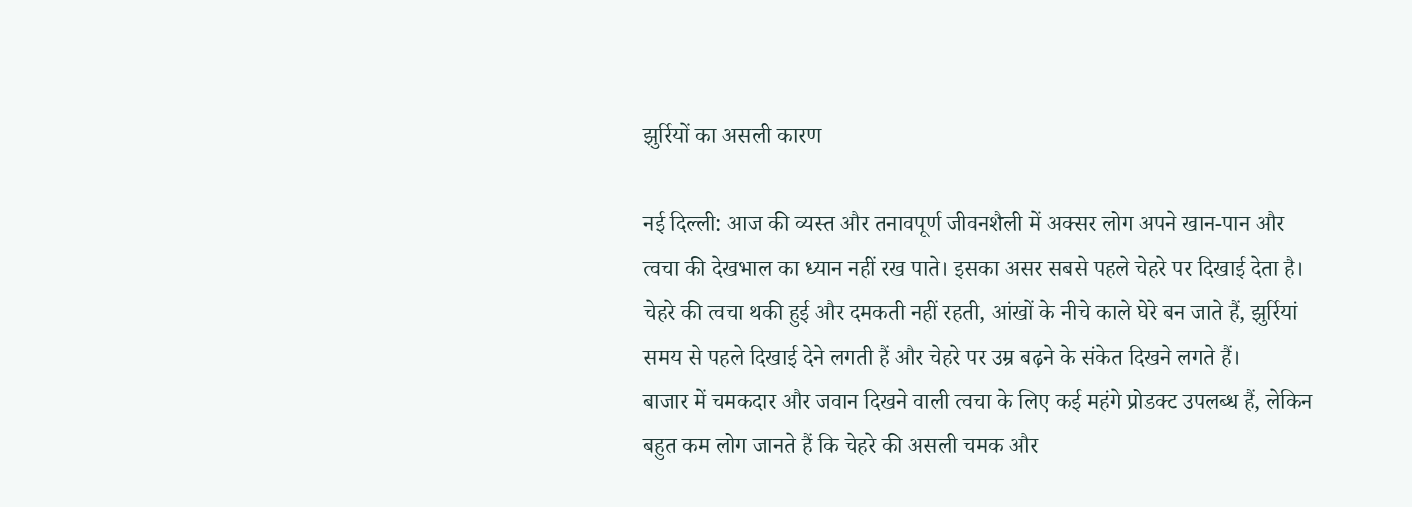झुर्रियों का असली कारण

नई दिल्ली: आज की व्यस्त और तनावपूर्ण जीवनशैली में अक्सर लोग अपने खान-पान और त्वचा की देखभाल का ध्यान नहीं रख पाते। इसका असर सबसे पहले चेहरे पर दिखाई देता है। चेहरे की त्वचा थकी हुई और दमकती नहीं रहती, आंखों के नीचे काले घेरे बन जाते हैं, झुर्रियां समय से पहले दिखाई देने लगती हैं और चेहरे पर उम्र बढ़ने के संकेत दिखने लगते हैं।
बाजार में चमकदार और जवान दिखने वाली त्वचा के लिए कई महंगे प्रोडक्ट उपलब्ध हैं, लेकिन बहुत कम लोग जानते हैं कि चेहरे की असली चमक और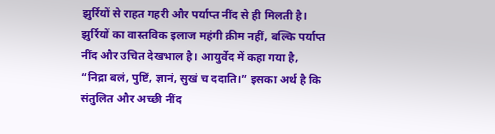झुर्रियों से राहत गहरी और पर्याप्त नींद से ही मिलती है। झुर्रियों का वास्तविक इलाज महंगी क्रीम नहीं, बल्कि पर्याप्त नींद और उचित देखभाल है। आयुर्वेद में कहा गया है, “निद्रा बलं, पुष्टिं, ज्ञानं, सुखं च ददाति।” इसका अर्थ है कि संतुलित और अच्छी नींद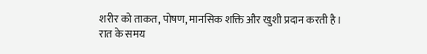शरीर को ताकत, पोषण, मानसिक शक्ति और खुशी प्रदान करती है।
रात के समय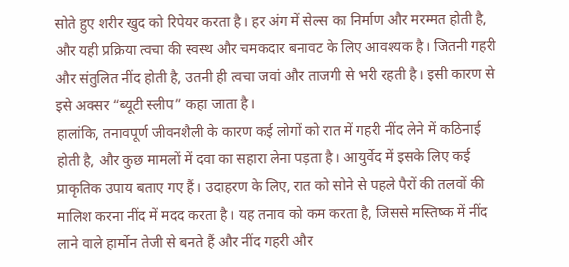सोते हुए शरीर खुद को रिपेयर करता है। हर अंग में सेल्स का निर्माण और मरम्मत होती है, और यही प्रक्रिया त्वचा की स्वस्थ और चमकदार बनावट के लिए आवश्यक है। जितनी गहरी और संतुलित नींद होती है, उतनी ही त्वचा जवां और ताजगी से भरी रहती है। इसी कारण से इसे अक्सर “ब्यूटी स्लीप” कहा जाता है।
हालांकि, तनावपूर्ण जीवनशैली के कारण कई लोगों को रात में गहरी नींद लेने में कठिनाई होती है, और कुछ मामलों में दवा का सहारा लेना पड़ता है। आयुर्वेद में इसके लिए कई प्राकृतिक उपाय बताए गए हैं। उदाहरण के लिए, रात को सोने से पहले पैरों की तलवों की मालिश करना नींद में मदद करता है। यह तनाव को कम करता है, जिससे मस्तिष्क में नींद लाने वाले हार्मोन तेजी से बनते हैं और नींद गहरी और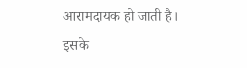आरामदायक हो जाती है।
इसके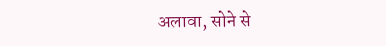अलावा, सोने से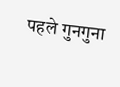पहले गुनगुना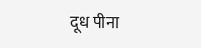दूध पीना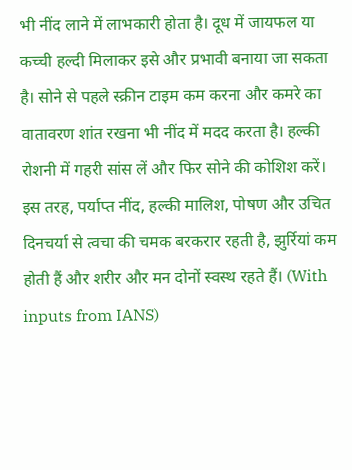भी नींद लाने में लाभकारी होता है। दूध में जायफल या कच्ची हल्दी मिलाकर इसे और प्रभावी बनाया जा सकता है। सोने से पहले स्क्रीन टाइम कम करना और कमरे का वातावरण शांत रखना भी नींद में मदद करता है। हल्की रोशनी में गहरी सांस लें और फिर सोने की कोशिश करें।
इस तरह, पर्याप्त नींद, हल्की मालिश, पोषण और उचित दिनचर्या से त्वचा की चमक बरकरार रहती है, झुर्रियां कम होती हैं और शरीर और मन दोनों स्वस्थ रहते हैं। (With inputs from IANS)